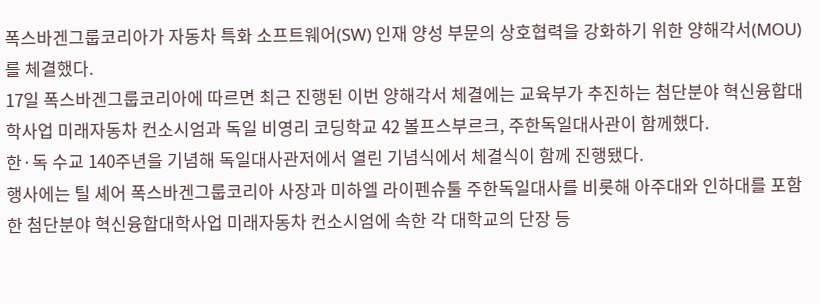폭스바겐그룹코리아가 자동차 특화 소프트웨어(SW) 인재 양성 부문의 상호협력을 강화하기 위한 양해각서(MOU)를 체결했다.
17일 폭스바겐그룹코리아에 따르면 최근 진행된 이번 양해각서 체결에는 교육부가 추진하는 첨단분야 혁신융합대학사업 미래자동차 컨소시엄과 독일 비영리 코딩학교 42 볼프스부르크, 주한독일대사관이 함께했다.
한·독 수교 140주년을 기념해 독일대사관저에서 열린 기념식에서 체결식이 함께 진행됐다.
행사에는 틸 셰어 폭스바겐그룹코리아 사장과 미하엘 라이펜슈툴 주한독일대사를 비롯해 아주대와 인하대를 포함한 첨단분야 혁신융합대학사업 미래자동차 컨소시엄에 속한 각 대학교의 단장 등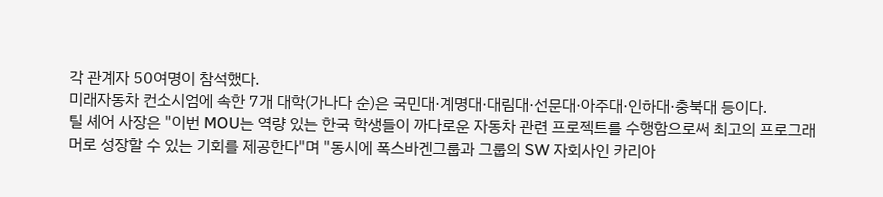각 관계자 50여명이 참석했다.
미래자동차 컨소시엄에 속한 7개 대학(가나다 순)은 국민대·계명대·대림대·선문대·아주대·인하대·충북대 등이다.
틸 셰어 사장은 "이번 MOU는 역량 있는 한국 학생들이 까다로운 자동차 관련 프로젝트를 수행함으로써 최고의 프로그래머로 성장할 수 있는 기회를 제공한다"며 "동시에 폭스바겐그룹과 그룹의 SW 자회사인 카리아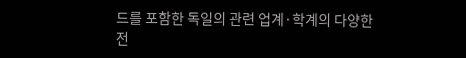드를 포함한 독일의 관련 업계·학계의 다양한 전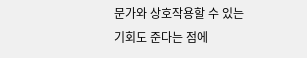문가와 상호작용할 수 있는 기회도 준다는 점에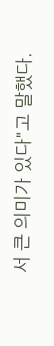서 큰 의미가 있다"고 말했다.